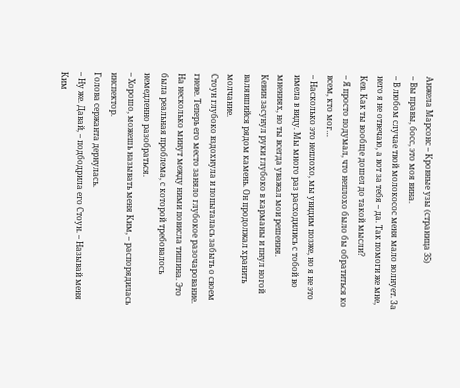Анжела Марсонс – Кровные узы (страница 35)
– Вы правы, босс, это моя вина.
– В любом случае твой молокосос меня мало волнует. За него я не отвечаю, а вот за тебя – да. Так помоги же мне, Кев. Как ты вообще дошел до такой мысли?
– Я просто подумал, что неплохо было бы обратиться ко всем, кто мог…
– Насколько это неплохо, мы увидим позже, но я не это имела в виду. Мы много раз расходились с тобой во мнениях, но ты всегда уважал мои решения.
Кевин засунул руки глубоко в карманы и пнул ногой валявшийся рядом камень. Он продолжал хранить молчание.
Стоун глубоко вздохнула и попыталась забыть о своем гневе. Теперь его место заняло глубокое разочарование.
На несколько минут между ними повисла тишина. Это была реальная проблема, с которой требовалось немедленно разобраться.
– Хорошо, можешь называть меня Ким, – распорядилась инспектор.
Голова сержанта дернулась.
– Ну же. Давай, – подбодрила его Стоун. – Называй меня Ким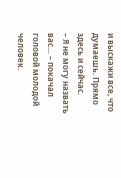и выскажи все, что думаешь. Прямо здесь и сейчас.
– Я не могу назвать вас… – покачал головой молодой человек.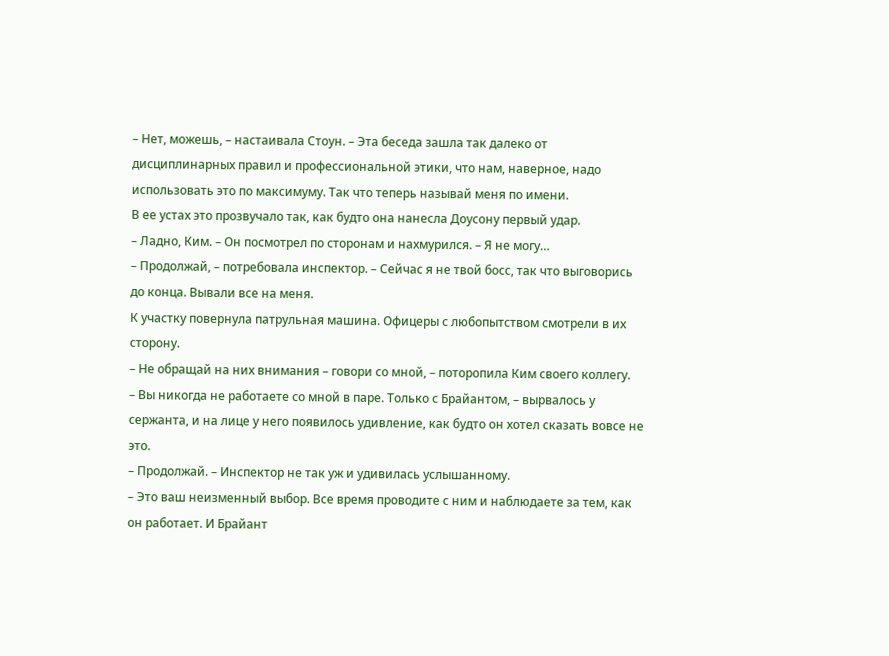– Нет, можешь, – настаивала Стоун. – Эта беседа зашла так далеко от дисциплинарных правил и профессиональной этики, что нам, наверное, надо использовать это по максимуму. Так что теперь называй меня по имени.
В ее устах это прозвучало так, как будто она нанесла Доусону первый удар.
– Ладно, Ким. – Он посмотрел по сторонам и нахмурился. – Я не могу…
– Продолжай, – потребовала инспектор. – Сейчас я не твой босс, так что выговорись до конца. Вывали все на меня.
К участку повернула патрульная машина. Офицеры с любопытством смотрели в их сторону.
– Не обращай на них внимания – говори со мной, – поторопила Ким своего коллегу.
– Вы никогда не работаете со мной в паре. Только с Брайантом, – вырвалось у сержанта, и на лице у него появилось удивление, как будто он хотел сказать вовсе не это.
– Продолжай. – Инспектор не так уж и удивилась услышанному.
– Это ваш неизменный выбор. Все время проводите с ним и наблюдаете за тем, как он работает. И Брайант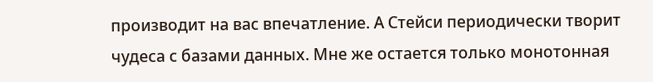производит на вас впечатление. А Стейси периодически творит чудеса с базами данных. Мне же остается только монотонная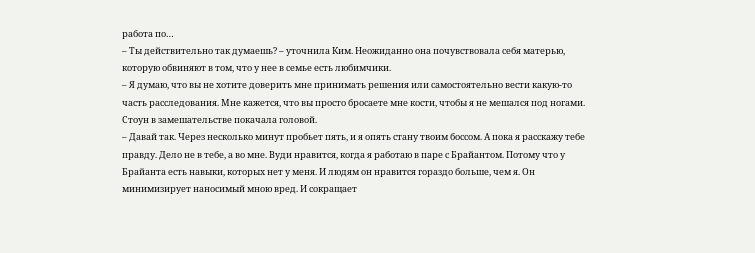работа по…
– Ты действительно так думаешь? – уточнила Ким. Неожиданно она почувствовала себя матерью, которую обвиняют в том, что у нее в семье есть любимчики.
– Я думаю, что вы не хотите доверить мне принимать решения или самостоятельно вести какую-то часть расследования. Мне кажется, что вы просто бросаете мне кости, чтобы я не мешался под ногами.
Стоун в замешательстве покачала головой.
– Давай так. Через несколько минут пробьет пять, и я опять стану твоим боссом. А пока я расскажу тебе правду. Дело не в тебе, а во мне. Вуди нравится, когда я работаю в паре с Брайантом. Потому что у Брайанта есть навыки, которых нет у меня. И людям он нравится гораздо больше, чем я. Он минимизирует наносимый мною вред. И сокращает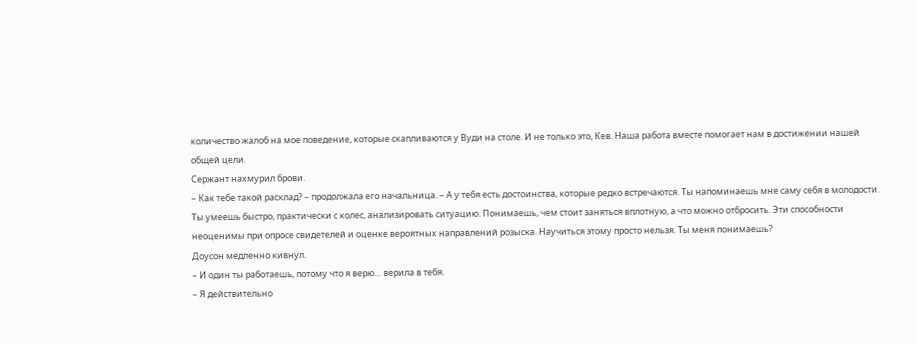количество жалоб на мое поведение, которые скапливаются у Вуди на столе. И не только это, Кев. Наша работа вместе помогает нам в достижении нашей общей цели.
Сержант нахмурил брови.
– Как тебе такой расклад? – продолжала его начальница. – А у тебя есть достоинства, которые редко встречаются. Ты напоминаешь мне саму себя в молодости. Ты умеешь быстро, практически с колес, анализировать ситуацию. Понимаешь, чем стоит заняться вплотную, а что можно отбросить. Эти способности неоценимы при опросе свидетелей и оценке вероятных направлений розыска. Научиться этому просто нельзя. Ты меня понимаешь?
Доусон медленно кивнул.
– И один ты работаешь, потому что я верю… верила в тебя.
– Я действительно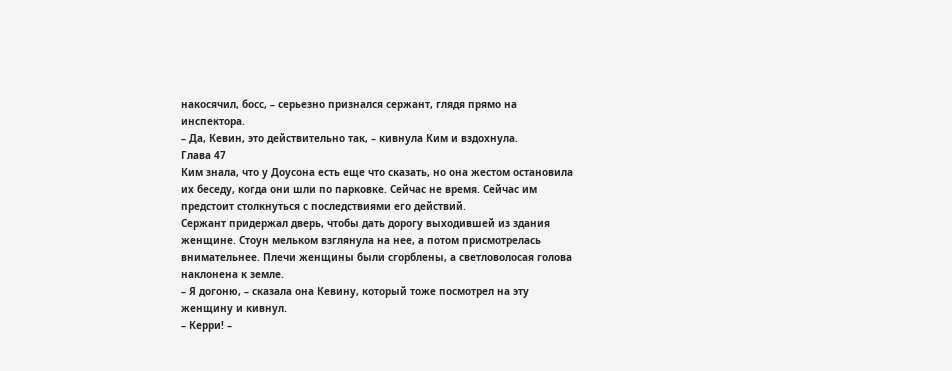накосячил, босс, – серьезно признался сержант, глядя прямо на инспектора.
– Да, Кевин, это действительно так, – кивнула Ким и вздохнула.
Глава 47
Ким знала, что у Доусона есть еще что сказать, но она жестом остановила их беседу, когда они шли по парковке. Сейчас не время. Сейчас им предстоит столкнуться с последствиями его действий.
Сержант придержал дверь, чтобы дать дорогу выходившей из здания женщине. Стоун мельком взглянула на нее, а потом присмотрелась внимательнее. Плечи женщины были сгорблены, а светловолосая голова наклонена к земле.
– Я догоню, – сказала она Кевину, который тоже посмотрел на эту женщину и кивнул.
– Керри! –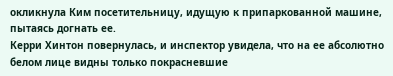окликнула Ким посетительницу, идущую к припаркованной машине, пытаясь догнать ее.
Керри Хинтон повернулась, и инспектор увидела, что на ее абсолютно белом лице видны только покрасневшие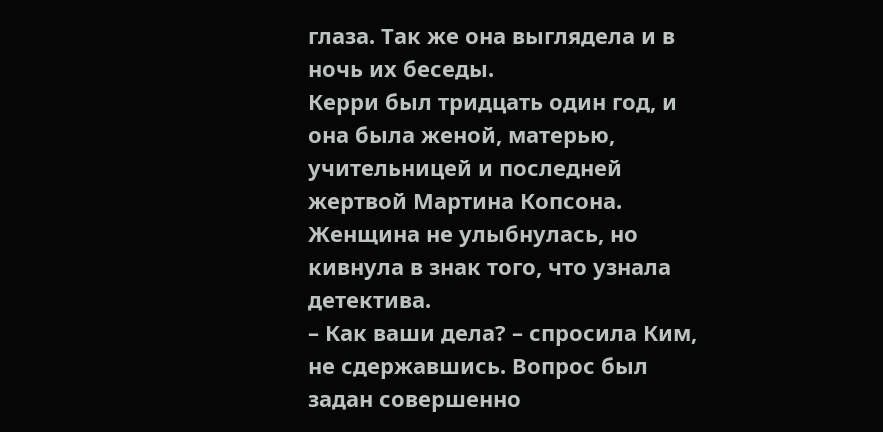глаза. Так же она выглядела и в ночь их беседы.
Керри был тридцать один год, и она была женой, матерью, учительницей и последней жертвой Мартина Копсона.
Женщина не улыбнулась, но кивнула в знак того, что узнала детектива.
– Как ваши дела? – спросила Ким, не сдержавшись. Вопрос был задан совершенно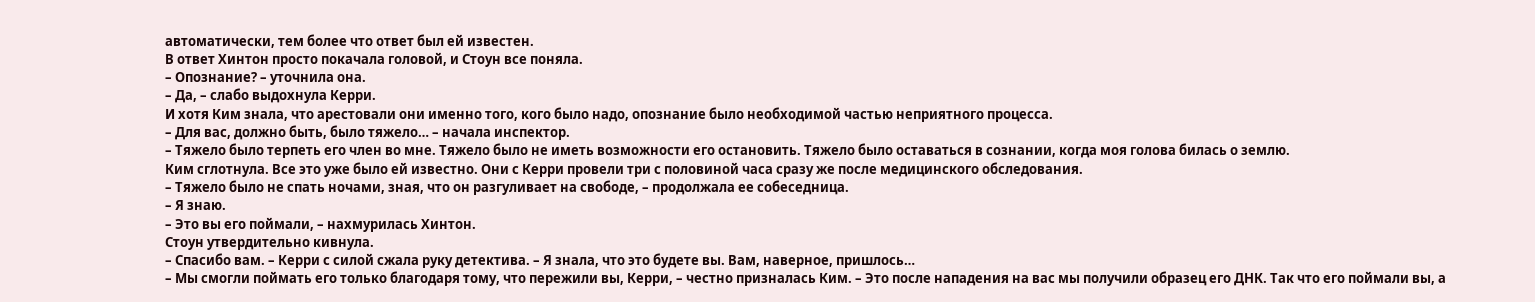автоматически, тем более что ответ был ей известен.
В ответ Хинтон просто покачала головой, и Стоун все поняла.
– Опознание? – уточнила она.
– Да, – слабо выдохнула Керри.
И хотя Ким знала, что арестовали они именно того, кого было надо, опознание было необходимой частью неприятного процесса.
– Для вас, должно быть, было тяжело… – начала инспектор.
– Тяжело было терпеть его член во мне. Тяжело было не иметь возможности его остановить. Тяжело было оставаться в сознании, когда моя голова билась о землю.
Ким сглотнула. Все это уже было ей известно. Они с Керри провели три с половиной часа сразу же после медицинского обследования.
– Тяжело было не спать ночами, зная, что он разгуливает на свободе, – продолжала ее собеседница.
– Я знаю.
– Это вы его поймали, – нахмурилась Хинтон.
Стоун утвердительно кивнула.
– Спасибо вам. – Керри с силой сжала руку детектива. – Я знала, что это будете вы. Вам, наверное, пришлось…
– Мы смогли поймать его только благодаря тому, что пережили вы, Керри, – честно призналась Ким. – Это после нападения на вас мы получили образец его ДНК. Так что его поймали вы, а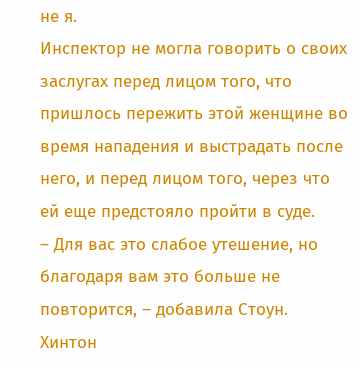не я.
Инспектор не могла говорить о своих заслугах перед лицом того, что пришлось пережить этой женщине во время нападения и выстрадать после него, и перед лицом того, через что ей еще предстояло пройти в суде.
– Для вас это слабое утешение, но благодаря вам это больше не повторится, – добавила Стоун.
Хинтон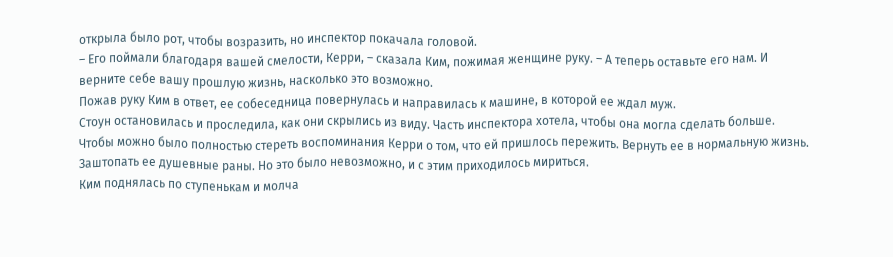открыла было рот, чтобы возразить, но инспектор покачала головой.
– Его поймали благодаря вашей смелости, Керри, – сказала Ким, пожимая женщине руку. – А теперь оставьте его нам. И верните себе вашу прошлую жизнь, насколько это возможно.
Пожав руку Ким в ответ, ее собеседница повернулась и направилась к машине, в которой ее ждал муж.
Стоун остановилась и проследила, как они скрылись из виду. Часть инспектора хотела, чтобы она могла сделать больше. Чтобы можно было полностью стереть воспоминания Керри о том, что ей пришлось пережить. Вернуть ее в нормальную жизнь. Заштопать ее душевные раны. Но это было невозможно, и с этим приходилось мириться.
Ким поднялась по ступенькам и молча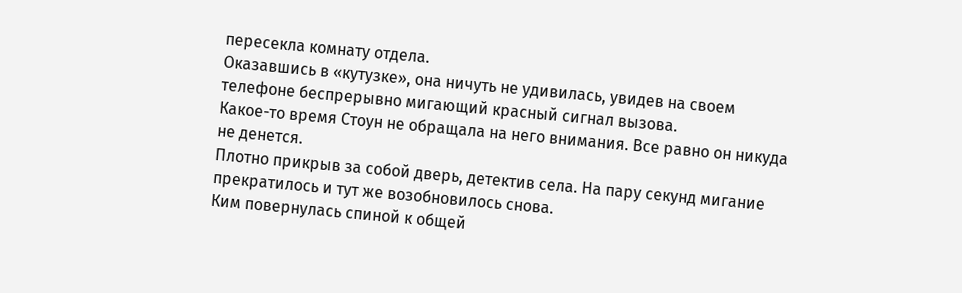пересекла комнату отдела.
Оказавшись в «кутузке», она ничуть не удивилась, увидев на своем телефоне беспрерывно мигающий красный сигнал вызова.
Какое-то время Стоун не обращала на него внимания. Все равно он никуда не денется.
Плотно прикрыв за собой дверь, детектив села. На пару секунд мигание прекратилось и тут же возобновилось снова.
Ким повернулась спиной к общей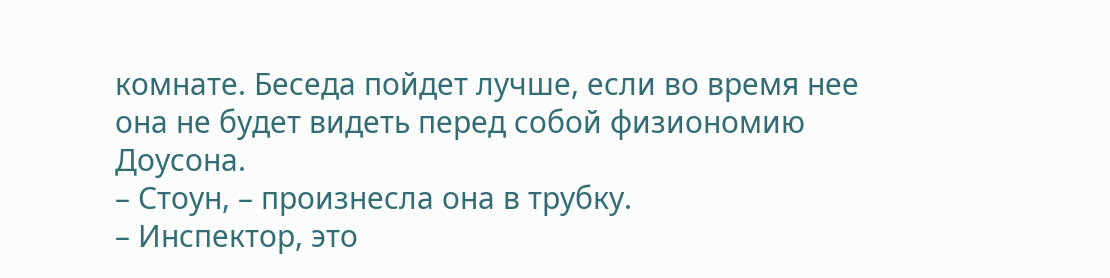комнате. Беседа пойдет лучше, если во время нее она не будет видеть перед собой физиономию Доусона.
– Стоун, – произнесла она в трубку.
– Инспектор, это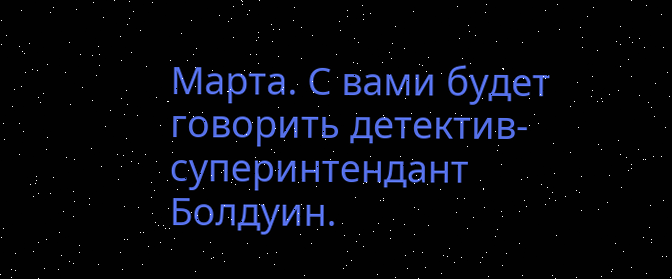Марта. С вами будет говорить детектив-суперинтендант Болдуин.